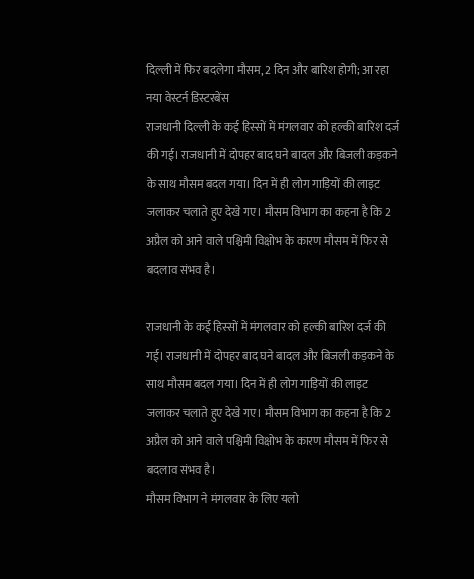दिल्ली में फिर बदलेगा मौसम, 2 दिन और बारिश होगी; आ रहा नया वेस्टर्न डिस्टरबेंस
राजधानी दिल्ली के कई हिस्सों में मंगलवार को हल्की बारिश दर्ज की गई। राजधानी में दोपहर बाद घने बादल और बिजली कड़कने के साथ मौसम बदल गया। दिन में ही लोग गाड़ियों की लाइट जलाकर चलाते हुए देखे गए। मौसम विभाग का कहना है कि 2 अप्रैल को आने वाले पश्चिमी विक्षोभ के कारण मौसम में फिर से बदलाव संभव है।

राजधानी के कई हिस्सों में मंगलवार को हल्की बारिश दर्ज की गई। राजधानी में दोपहर बाद घने बादल और बिजली कड़कने के साथ मौसम बदल गया। दिन में ही लोग गाड़ियों की लाइट जलाकर चलाते हुए देखे गए। मौसम विभाग का कहना है कि 2 अप्रैल को आने वाले पश्चिमी विक्षोभ के कारण मौसम में फिर से बदलाव संभव है।
मौसम विभाग ने मंगलवार के लिए यलो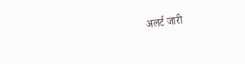अलर्ट जारी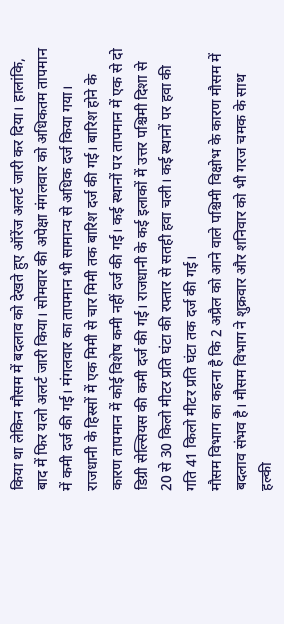किया था लेकिन मौसम में बदलाव को देखते हुए ऑरेंज अलर्ट जारी कर दिया। हालांकि, बाद में फिर यलो अलर्ट जारी किया। सोमवार की अपेक्षा मंगलवार को अधिकतम तापमान में कमी दर्ज की गई। मंगलवार का तापमान भी सामान्य से अधिक दर्ज किया गया।
राजधानी के हिस्सों में एक मिमी से चार मिमी तक बारिश दर्ज की गई। बारिश होने के कारण तापमान में कोई विशेष कमी नहीं दर्ज की गई। कई स्थानों पर तापमान में एक से दो डिग्री सेल्सियस की कमी दर्ज की गई। राजधानी के कई इलाकों में उत्तर पश्चिमी दिशा से 20 से 30 किलो मीटर प्रति घंटा की रफ्तार से सतही हवा चली। कई स्थानों पर हवा की गति 41 किलो मीटर प्रति घंटा तक दर्ज की गई।
मौसम विभाग का कहना है कि 2 अप्रैल को आने वाले पश्चिमी विक्षोभ के कारण मौसम में बदलाव संभव है। मौसम विभाग ने शुक्रवार और शनिवार को भी गरज चमक के साथ हल्की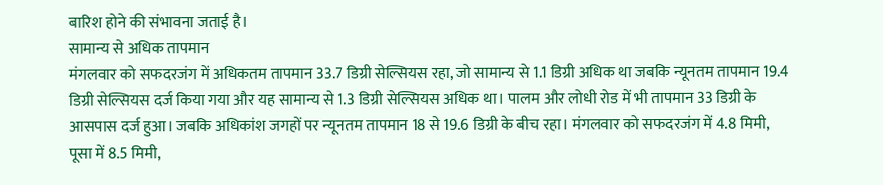बारिश होने की संभावना जताई है।
सामान्य से अधिक तापमान
मंगलवार को सफदरजंग में अधिकतम तापमान 33.7 डिग्री सेल्सियस रहा, जो सामान्य से 1.1 डिग्री अधिक था जबकि न्यूनतम तापमान 19.4 डिग्री सेल्सियस दर्ज किया गया और यह सामान्य से 1.3 डिग्री सेल्सियस अधिक था। पालम और लोधी रोड में भी तापमान 33 डिग्री के आसपास दर्ज हुआ। जबकि अधिकांश जगहों पर न्यूनतम तापमान 18 से 19.6 डिग्री के बीच रहा। मंगलवार को सफदरजंग में 4.8 मिमी, पूसा में 8.5 मिमी,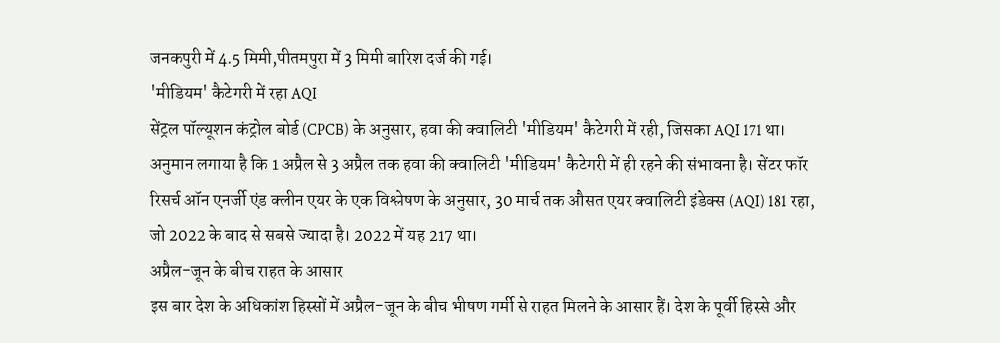जनकपुरी में 4.5 मिमी,पीतमपुरा में 3 मिमी बारिश दर्ज की गई।
'मीडियम' कैटेगरी में रहा AQI
सेंट्रल पॉल्यूशन कंट्रोल बोर्ड (CPCB) के अनुसार, हवा की क्वालिटी 'मीडियम' कैटेगरी में रही, जिसका AQI 171 था। अनुमान लगाया है कि 1 अप्रैल से 3 अप्रैल तक हवा की क्वालिटी 'मीडियम' कैटेगरी में ही रहने की संभावना है। सेंटर फॉर रिसर्च ऑन एनर्जी एंड क्लीन एयर के एक विश्लेषण के अनुसार, 30 मार्च तक औसत एयर क्वालिटी इंडेक्स (AQI) 181 रहा, जो 2022 के बाद से सबसे ज्यादा है। 2022 में यह 217 था।
अप्रैल-जून के बीच राहत के आसार
इस बार देश के अधिकांश हिस्सों में अप्रैल-जून के बीच भीषण गर्मी से राहत मिलने के आसार हैं। देश के पूर्वी हिस्से और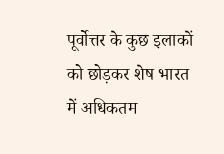पूर्वोत्तर के कुछ इलाकों को छोड़कर शेष भारत में अधिकतम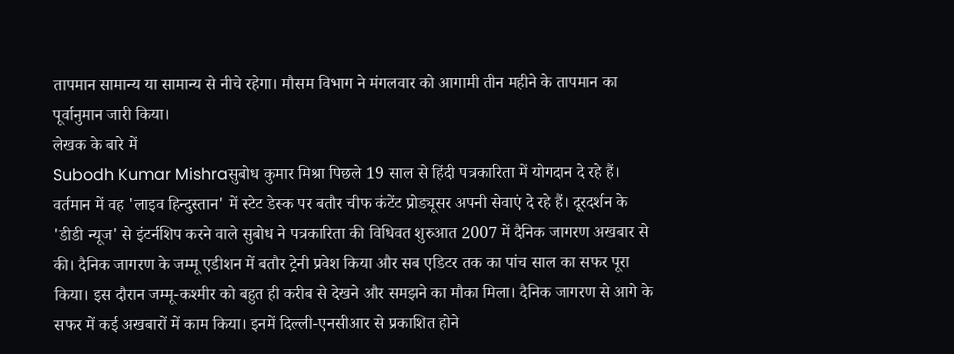तापमान सामान्य या सामान्य से नीचे रहेगा। मौसम विभाग ने मंगलवार को आगामी तीन महीने के तापमान का पूर्वानुमान जारी किया।
लेखक के बारे में
Subodh Kumar Mishraसुबोध कुमार मिश्रा पिछले 19 साल से हिंदी पत्रकारिता में योगदान दे रहे हैं। वर्तमान में वह 'लाइव हिन्दुस्तान' में स्टेट डेस्क पर बतौर चीफ कंटेंट प्रोड्यूसर अपनी सेवाएं दे रहे हैं। दूरदर्शन के 'डीडी न्यूज' से इंटर्नशिप करने वाले सुबोध ने पत्रकारिता की विधिवत शुरुआत 2007 में दैनिक जागरण अखबार से की। दैनिक जागरण के जम्मू एडीशन में बतौर ट्रेनी प्रवेश किया और सब एडिटर तक का पांच साल का सफर पूरा किया। इस दौरान जम्मू-कश्मीर को बहुत ही करीब से देखने और समझने का मौका मिला। दैनिक जागरण से आगे के सफर में कई अखबारों में काम किया। इनमें दिल्ली-एनसीआर से प्रकाशित होने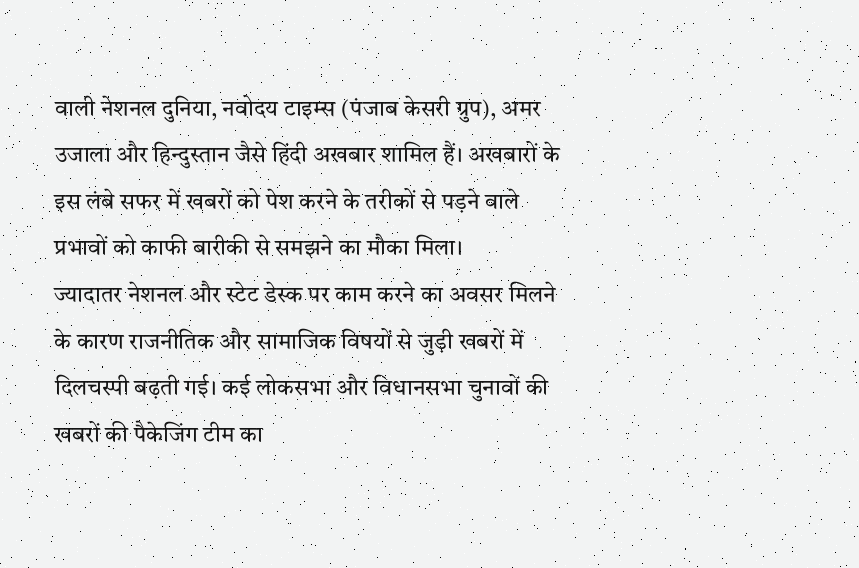वाली नेशनल दुनिया, नवोदय टाइम्स (पंजाब केसरी ग्रुप), अमर उजाला और हिन्दुस्तान जैसे हिंदी अखबार शामिल हैं। अखबारों के इस लंबे सफर में खबरों को पेश करने के तरीकों से पड़ने वाले प्रभावों को काफी बारीकी से समझने का मौका मिला।
ज्यादातर नेशनल और स्टेट डेस्क पर काम करने का अवसर मिलने के कारण राजनीतिक और सामाजिक विषयों से जुड़ी खबरों में दिलचस्पी बढ़ती गई। कई लोकसभा और विधानसभा चुनावों की खबरों की पैकेजिंग टीम का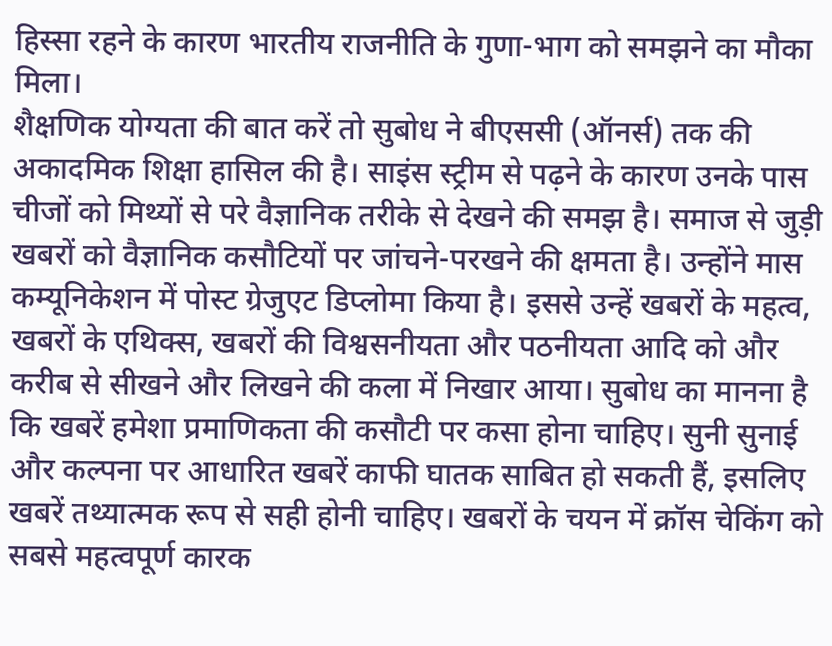हिस्सा रहने के कारण भारतीय राजनीति के गुणा-भाग को समझने का मौका मिला।
शैक्षणिक योग्यता की बात करें तो सुबोध ने बीएससी (ऑनर्स) तक की अकादमिक शिक्षा हासिल की है। साइंस स्ट्रीम से पढ़ने के कारण उनके पास चीजों को मिथ्यों से परे वैज्ञानिक तरीके से देखने की समझ है। समाज से जुड़ी खबरों को वैज्ञानिक कसौटियों पर जांचने-परखने की क्षमता है। उन्होंने मास कम्यूनिकेशन में पोस्ट ग्रेजुएट डिप्लोमा किया है। इससे उन्हें खबरों के महत्व, खबरों के एथिक्स, खबरों की विश्वसनीयता और पठनीयता आदि को और करीब से सीखने और लिखने की कला में निखार आया। सुबोध का मानना है कि खबरें हमेशा प्रमाणिकता की कसौटी पर कसा होना चाहिए। सुनी सुनाई और कल्पना पर आधारित खबरें काफी घातक साबित हो सकती हैं, इसलिए खबरें तथ्यात्मक रूप से सही होनी चाहिए। खबरों के चयन में क्रॉस चेकिंग को सबसे महत्वपूर्ण कारक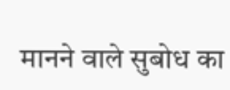मानने वाले सुबोध का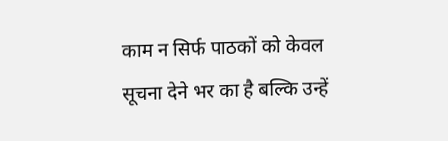काम न सिर्फ पाठकों को केवल सूचना देने भर का है बल्कि उन्हें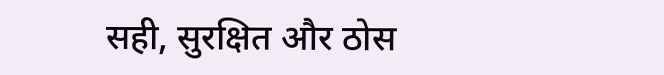सही, सुरक्षित और ठोस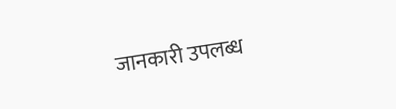जानकारी उपलब्ध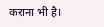कराना भी है।